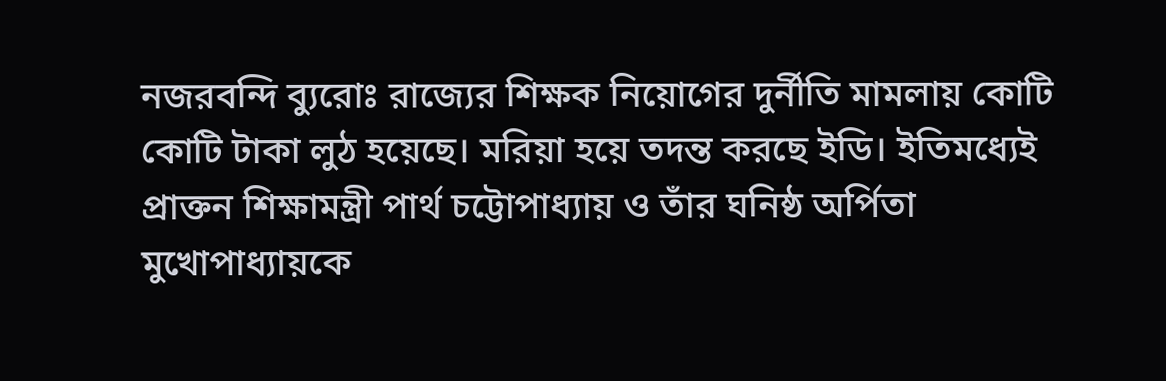নজরবন্দি ব্যুরোঃ রাজ্যের শিক্ষক নিয়োগের দুর্নীতি মামলায় কোটি কোটি টাকা লুঠ হয়েছে। মরিয়া হয়ে তদন্ত করছে ইডি। ইতিমধ্যেই প্রাক্তন শিক্ষামন্ত্রী পার্থ চট্টোপাধ্যায় ও তাঁর ঘনিষ্ঠ অর্পিতা মুখোপাধ্যায়কে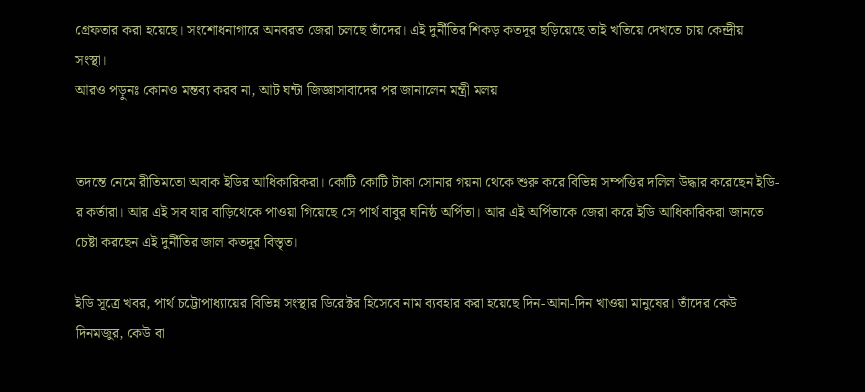গ্রেফতার করা হয়েছে। সংশোধনাগারে অনবরত জেরা চলছে তাঁদের। এই দুর্নীতির শিকড় কতদূর ছড়িয়েছে তাই খতিয়ে দেখতে চায় কেন্দ্রীয় সংস্থা।
আরও পড়ুনঃ কোনও মন্তব্য করব না, আট ঘন্টা জিজ্ঞাসাবাদের পর জানালেন মন্ত্রী মলয়


তদন্তে নেমে রীতিমতো অবাক ইডির আধিকারিকরা। কোটি কোটি টাকা সোনার গয়না থেকে শুরু করে বিভিন্ন সম্পত্তির দলিল উদ্ধার করেছেন ইডি-র কর্তারা। আর এই সব যার বাড়িথেকে পাওয়া গিয়েছে সে পার্থ বাবুর ঘনিষ্ঠ অর্পিতা। আর এই অর্পিতাকে জেরা করে ইডি আধিকারিকরা জানতে চেষ্টা করছেন এই দুর্নীতির জাল কতদূর বিস্তৃত।

ইডি সূত্রে খবর, পার্থ চট্টোপাধ্যায়ের বিভিন্ন সংস্থার ডিরেক্টর হিসেবে নাম ব্যবহার করা হয়েছে দিন-আনা-দিন খাওয়া মানুষের। তাঁদের কেউ দিনমজুর, কেউ বা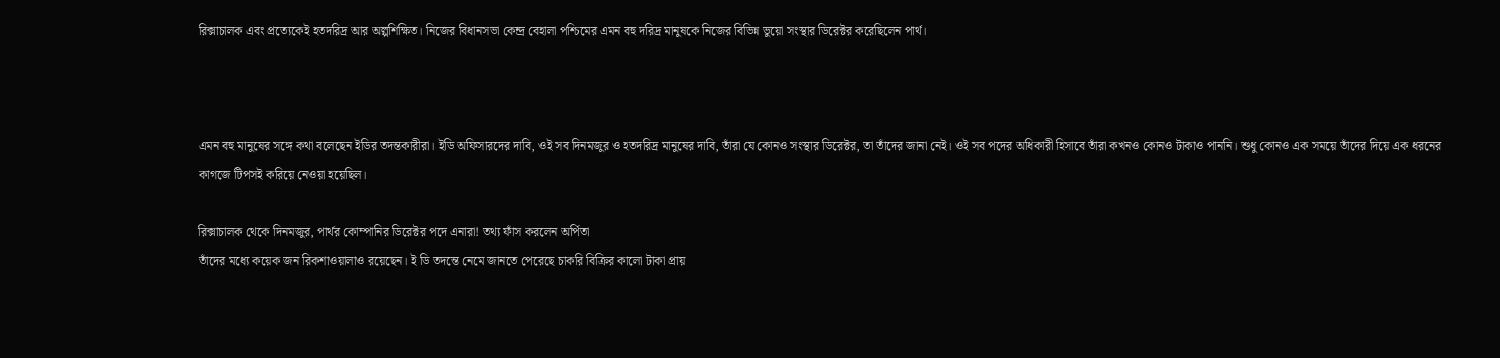রিক্সাচালক এবং প্রত্যেকেই হতদরিদ্র আর অল্পশিক্ষিত। নিজের বিধানসভা কেন্দ্র বেহালা পশ্চিমের এমন বহু দরিদ্র মানুষকে নিজের বিভিন্ন ভুয়ো সংস্থার ডিরেক্টর করেছিলেন পার্থ।



এমন বহু মানুষের সঙ্গে কথা বলেছেন ইডির তদন্তকারীরা। ইডি অফিসারদের দাবি, ওই সব দিনমজুর ও হতদরিদ্র মানুষের দাবি, তাঁরা যে কোনও সংস্থার ডিরেক্টর, তা তাঁদের জানা নেই। ওই সব পদের অধিকারী হিসাবে তাঁরা কখনও কোনও টাকাও পাননি। শুধু কোনও এক সময়ে তাঁদের দিয়ে এক ধরনের কাগজে টিপসই করিয়ে নেওয়া হয়েছিল।

রিক্সাচালক থেকে দিনমজুর, পার্থর কোম্পানির ডিরেক্টর পদে এনারা! তথ্য ফাঁস করলেন অর্পিতা
তাঁদের মধ্যে কয়েক জন রিকশাওয়ালাও রয়েছেন। ই ডি তদন্তে নেমে জানতে পেরেছে চাকরি বিক্রির কালো টাকা প্রায়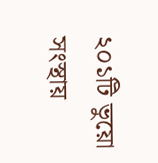২০১টি ভুয়ো সংস্থায়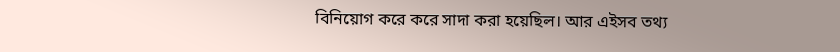বিনিয়োগ করে করে সাদা করা হয়েছিল। আর এইসব তথ্য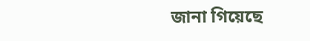জানা গিয়েছে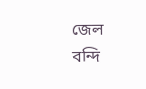জেল বন্দি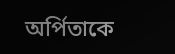অর্পিতাকে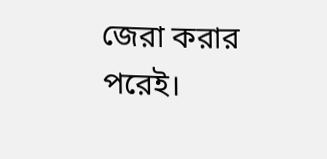জেরা করার পরেই।